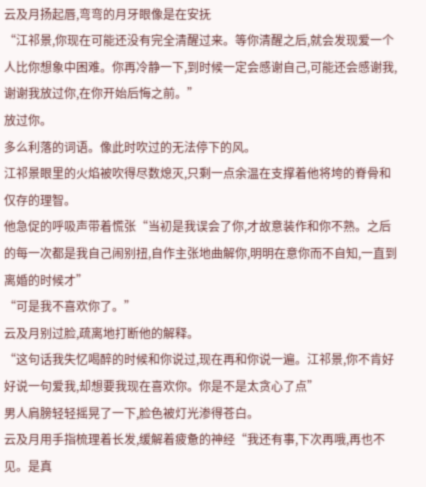云及月扬起唇,弯弯的月牙眼像是在安抚
“江祁景,你现在可能还没有完全清醒过来。等你清醒之后,就会发现爱一个人比你想象中困难。你再冷静一下,到时候一定会感谢自己,可能还会感谢我,谢谢我放过你,在你开始后悔之前。”
放过你。
多么利落的词语。像此时吹过的无法停下的风。
江祁景眼里的火焰被吹得尽数熄灭,只剩一点余温在支撑着他将垮的脊骨和仅存的理智。
他急促的呼吸声带着慌张“当初是我误会了你,才故意装作和你不熟。之后的每一次都是我自己闹别扭,自作主张地曲解你,明明在意你而不自知,一直到离婚的时候才”
“可是我不喜欢你了。”
云及月别过脸,疏离地打断他的解释。
“这句话我失忆喝醉的时候和你说过,现在再和你说一遍。江祁景,你不肯好好说一句爱我,却想要我现在喜欢你。你是不是太贪心了点”
男人肩膀轻轻摇晃了一下,脸色被灯光渗得苍白。
云及月用手指梳理着长发,缓解着疲惫的神经“我还有事,下次再哦,再也不见。是真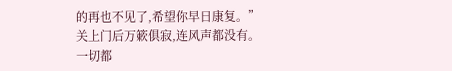的再也不见了,希望你早日康复。”
关上门后万簌俱寂,连风声都没有。
一切都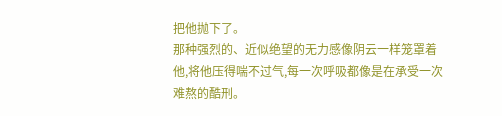把他抛下了。
那种强烈的、近似绝望的无力感像阴云一样笼罩着他,将他压得喘不过气,每一次呼吸都像是在承受一次难熬的酷刑。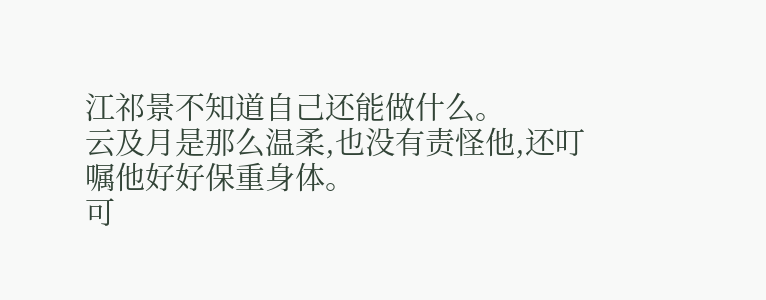江祁景不知道自己还能做什么。
云及月是那么温柔,也没有责怪他,还叮嘱他好好保重身体。
可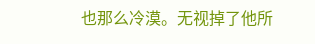也那么冷漠。无视掉了他所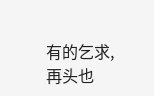有的乞求,再头也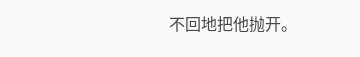不回地把他抛开。